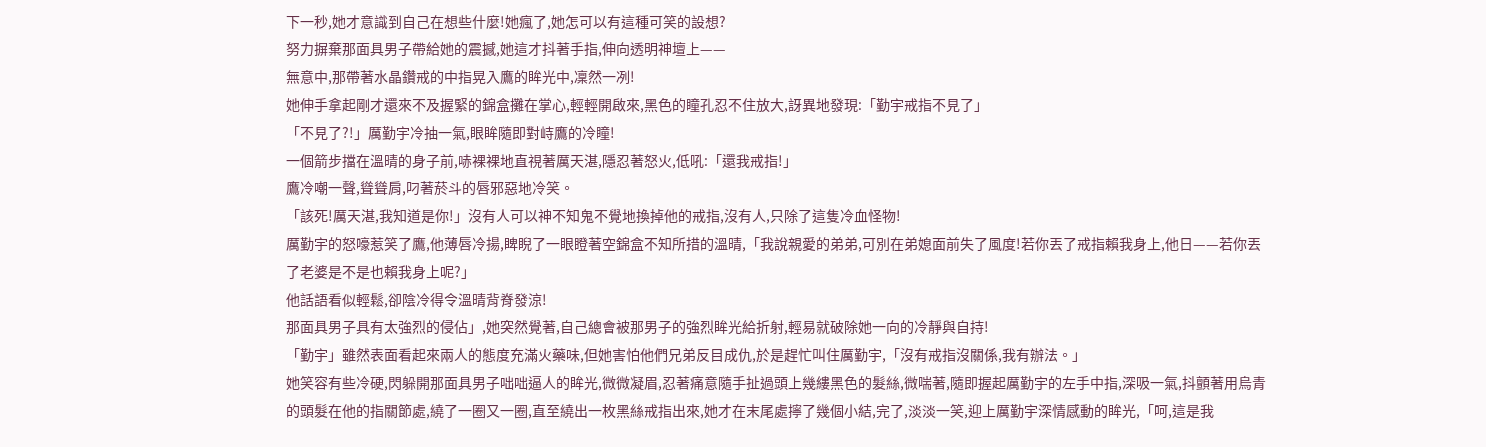下一秒,她才意識到自己在想些什麼!她瘋了,她怎可以有這種可笑的設想?
努力摒棄那面具男子帶給她的震撼,她這才抖著手指,伸向透明神壇上——
無意中,那帶著水晶鑽戒的中指晃入鷹的眸光中,凜然一冽!
她伸手拿起剛才還來不及握緊的錦盒攤在掌心,輕輕開啟來,黑色的瞳孔忍不住放大,訝異地發現:「勤宇戒指不見了」
「不見了?!」厲勤宇冷抽一氣,眼眸隨即對峙鷹的冷瞳!
一個箭步擋在溫晴的身子前,哧裸裸地直視著厲天湛,隱忍著怒火,低吼:「還我戒指!」
鷹冷嘲一聲,聳聳肩,叼著菸斗的唇邪惡地冷笑。
「該死!厲天湛,我知道是你!」沒有人可以神不知鬼不覺地換掉他的戒指,沒有人,只除了這隻冷血怪物!
厲勤宇的怒嚎惹笑了鷹,他薄唇冷揚,睥睨了一眼瞪著空錦盒不知所措的溫晴,「我說親愛的弟弟,可別在弟媳面前失了風度!若你丟了戒指賴我身上,他日——若你丟了老婆是不是也賴我身上呢?」
他話語看似輕鬆,卻陰冷得令溫晴背脊發涼!
那面具男子具有太強烈的侵佔」,她突然覺著,自己總會被那男子的強烈眸光給折射,輕易就破除她一向的冷靜與自持!
「勤宇」雖然表面看起來兩人的態度充滿火藥味,但她害怕他們兄弟反目成仇,於是趕忙叫住厲勤宇,「沒有戒指沒關係,我有辦法。」
她笑容有些冷硬,閃躲開那面具男子咄咄逼人的眸光,微微凝眉,忍著痛意隨手扯過頭上幾縷黑色的髮絲,微喘著,隨即握起厲勤宇的左手中指,深吸一氣,抖顫著用烏青的頭髮在他的指關節處,繞了一圈又一圈,直至繞出一枚黑絲戒指出來,她才在末尾處擰了幾個小結,完了,淡淡一笑,迎上厲勤宇深情感動的眸光,「呵,這是我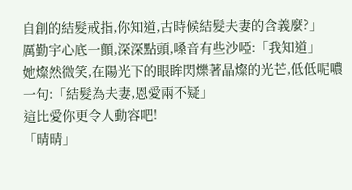自創的結髮戒指,你知道,古時候結髮夫妻的含義麼?」
厲勤宇心底一顫,深深點頭,嗓音有些沙啞:「我知道」
她燦然微笑,在陽光下的眼眸閃爍著晶燦的光芒,低低呢噥一句:「結髮為夫妻,恩愛兩不疑」
這比愛你更令人動容吧!
「晴晴」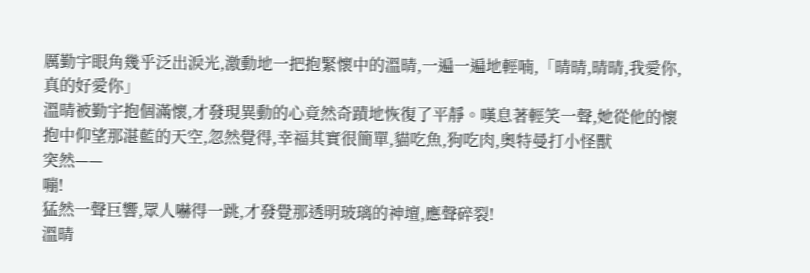厲勤宇眼角幾乎泛出淚光,激動地一把抱緊懷中的溫晴,一遍一遍地輕喃,「晴晴,晴晴,我愛你,真的好愛你」
溫晴被勤宇抱個滿懷,才發現異動的心竟然奇蹟地恢復了平靜。嘆息著輕笑一聲,她從他的懷抱中仰望那湛藍的天空,忽然覺得,幸福其實很簡單,貓吃魚,狗吃肉,奧特曼打小怪獸
突然——
嘣!
猛然一聲巨響,眾人嚇得一跳,才發覺那透明玻璃的神壇,應聲碎裂!
溫晴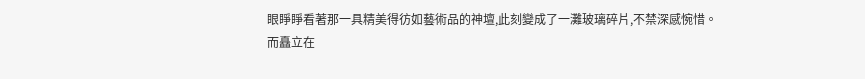眼睜睜看著那一具精美得彷如藝術品的神壇,此刻變成了一灘玻璃碎片,不禁深感惋惜。
而矗立在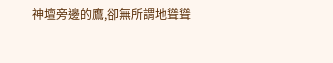神壇旁邊的鷹,卻無所謂地聳聳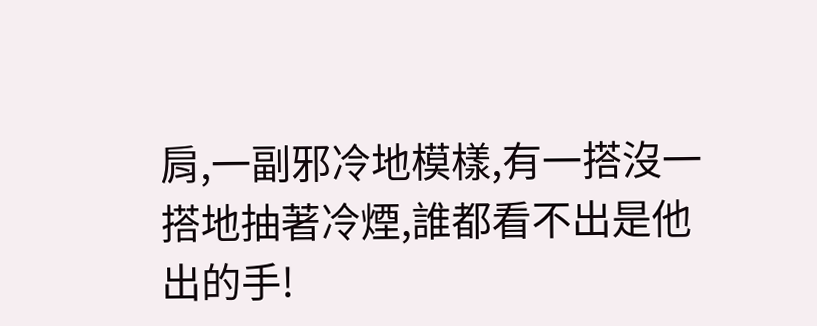肩,一副邪冷地模樣,有一搭沒一搭地抽著冷煙,誰都看不出是他出的手!